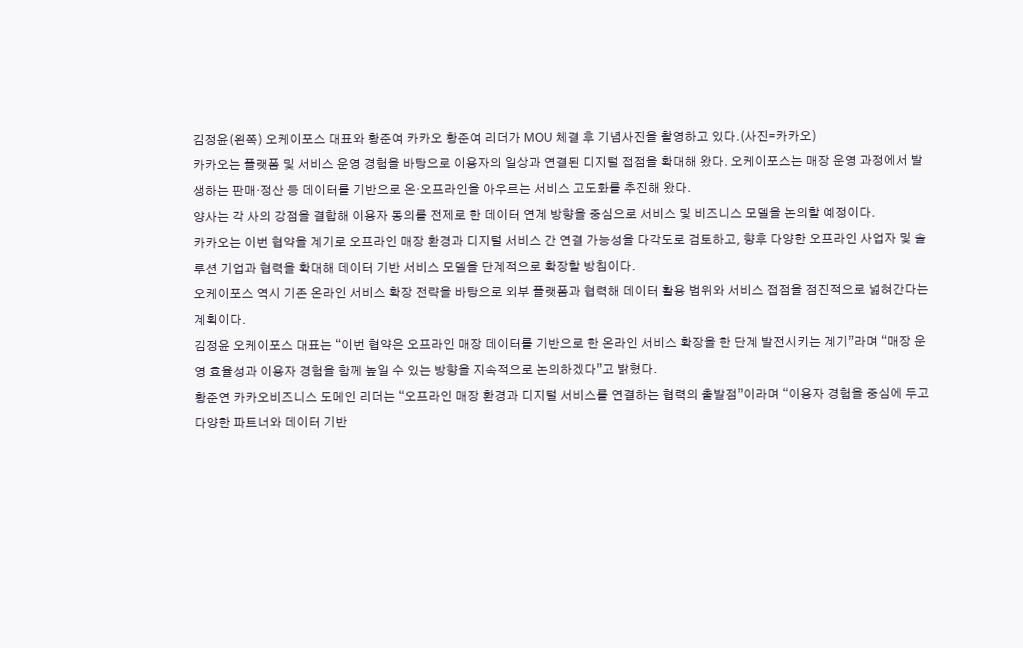김정윤(왼쪽) 오케이포스 대표와 황준여 카카오 황준여 리더가 MOU 체결 후 기념사진을 촬영하고 있다.(사진=카카오)
카카오는 플랫폼 및 서비스 운영 경험을 바탕으로 이용자의 일상과 연결된 디지털 접점을 확대해 왔다. 오케이포스는 매장 운영 과정에서 발생하는 판매·정산 등 데이터를 기반으로 온·오프라인을 아우르는 서비스 고도화를 추진해 왔다.
양사는 각 사의 강점을 결합해 이용자 동의를 전제로 한 데이터 연계 방향을 중심으로 서비스 및 비즈니스 모델을 논의할 예정이다.
카카오는 이번 협약을 계기로 오프라인 매장 환경과 디지털 서비스 간 연결 가능성을 다각도로 검토하고, 향후 다양한 오프라인 사업자 및 솔루션 기업과 협력을 확대해 데이터 기반 서비스 모델을 단계적으로 확장할 방침이다.
오케이포스 역시 기존 온라인 서비스 확장 전략을 바탕으로 외부 플랫폼과 협력해 데이터 활용 범위와 서비스 접점을 점진적으로 넓혀간다는 계획이다.
김정윤 오케이포스 대표는 “이번 협약은 오프라인 매장 데이터를 기반으로 한 온라인 서비스 확장을 한 단계 발전시키는 계기”라며 “매장 운영 효율성과 이용자 경험을 함께 높일 수 있는 방향을 지속적으로 논의하겠다”고 밝혔다.
황준연 카카오비즈니스 도메인 리더는 “오프라인 매장 환경과 디지털 서비스를 연결하는 협력의 출발점”이라며 “이용자 경험을 중심에 두고 다양한 파트너와 데이터 기반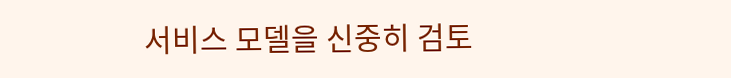서비스 모델을 신중히 검토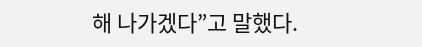해 나가겠다”고 말했다.